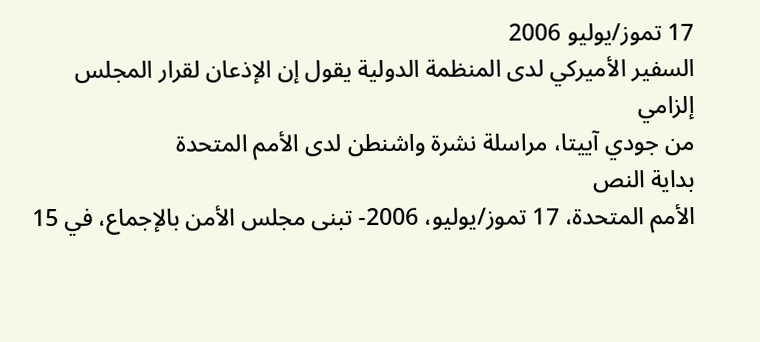17 تموز/يوليو 2006
السفير الأميركي لدى المنظمة الدولية يقول إن الإذعان لقرار المجلس إلزامي
من جودي آييتا، مراسلة نشرة واشنطن لدى الأمم المتحدة
بداية النص
الأمم المتحدة، 17 تموز/يوليو، 2006- تبنى مجلس الأمن بالإجماع، في 15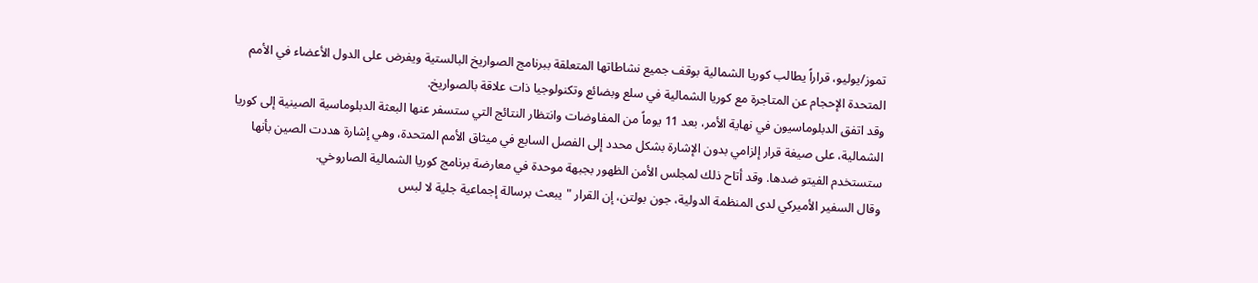تموز/يوليو، قراراً يطالب كوريا الشمالية بوقف جميع نشاطاتها المتعلقة ببرنامج الصواريخ البالستية ويفرض على الدول الأعضاء في الأمم المتحدة الإحجام عن المتاجرة مع كوريا الشمالية في سلع وبضائع وتكنولوجيا ذات علاقة بالصواريخ.
وقد اتفق الدبلوماسيون في نهاية الأمر، بعد 11 يوماً من المفاوضات وانتظار النتائج التي ستسفر عنها البعثة الدبلوماسية الصينية إلى كوريا الشمالية، على صيغة قرار إلزامي بدون الإشارة بشكل محدد إلى الفصل السابع في ميثاق الأمم المتحدة، وهي إشارة هددت الصين بأنها ستستخدم الفيتو ضدها. وقد أتاح ذلك لمجلس الأمن الظهور بجبهة موحدة في معارضة برنامج كوريا الشمالية الصاروخي.
وقال السفير الأميركي لدى المنظمة الدولية، جون بولتن، إن القرار "يبعث برسالة إجماعية جلية لا لبس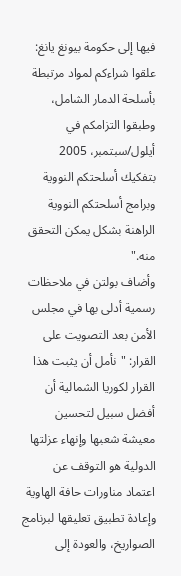فيها إلى حكومة بيونغ يانغ: علقوا شراءكم لمواد مرتبطة بأسلحة الدمار الشامل، وطبقوا التزامكم في أيلول/سبتمبر، 2005 بتفكيك أسلحتكم النووية وبرامج أسلحتكم النووية الراهنة بشكل يمكن التحقق منه."
وأضاف بولتن في ملاحظات رسمية أدلى بها في مجلس الأمن بعد التصويت على القرار: "نأمل أن يثبت هذا القرار لكوريا الشمالية أن أفضل سبيل لتحسين معيشة شعبها وإنهاء عزلتها الدولية هو التوقف عن اعتماد مناورات حافة الهاوية وإعادة تطبيق تعليقها لبرنامج الصواريخ، والعودة إلى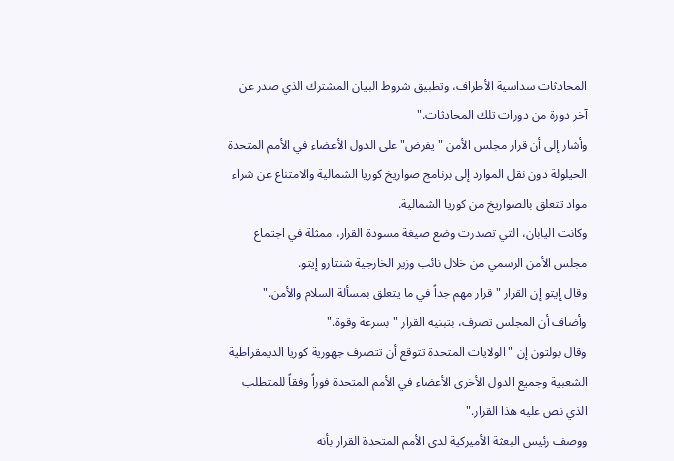المحادثات سداسية الأطراف، وتطبيق شروط البيان المشترك الذي صدر عن آخر دورة من دورات تلك المحادثات."
وأشار إلى أن قرار مجلس الأمن "يفرض" على الدول الأعضاء في الأمم المتحدة الحيلولة دون نقل الموارد إلى برنامج صواريخ كوريا الشمالية والامتناع عن شراء مواد تتعلق بالصواريخ من كوريا الشمالية.
وكانت اليابان، التي تصدرت وضع صيغة مسودة القرار، ممثلة في اجتماع مجلس الأمن الرسمي من خلال نائب وزير الخارجية شنتارو إيتو.
وقال إيتو إن القرار "قرار مهم جداً في ما يتعلق بمسألة السلام والأمن."
وأضاف أن المجلس تصرف، بتبنيه القرار "بسرعة وقوة."
وقال بولتون إن "الولايات المتحدة تتوقع أن تتصرف جهورية كوريا الديمقراطية الشعبية وجميع الدول الأخرى الأعضاء في الأمم المتحدة فوراً وفقاً للمتطلب الذي نص عليه هذا القرار."
ووصف رئيس البعثة الأميركية لدى الأمم المتحدة القرار بأنه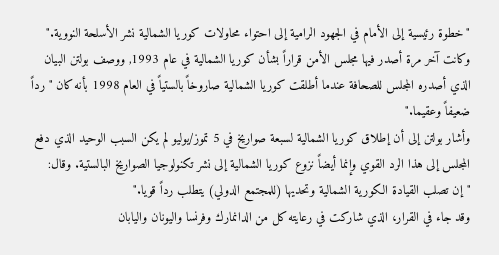"خطوة رئيسية إلى الأمام في الجهود الرامية إلى احتواء محاولات كوريا الشمالية نشر الأسلحة النووية."
وكانت آخر مرة أصدر فيها مجلس الأمن قراراً بشأن كوريا الشمالية في عام 1993, ووصف بولتن البيان الذي أصدره المجلس للصحافة عندما أطلقت كوريا الشمالية صاروخاً بالستياً في العام 1998 بأنه كان "رداً ضعيفاً وعقيما."
وأشار بولتن إلى أن إطلاق كوريا الشمالية لسبعة صواريخ في 5 تموز/يوليو لم يكن السبب الوحيد الذي دفع المجلس إلى هذا الرد القوي وإنما أيضاً نزوع كوريا الشمالية إلى نشر تكنولوجيا الصواريخ البالستية. وقال: "إن تصلب القيادة الكورية الشمالية وتحديها (للمجتمع الدولي) يتطلب رداً قويا."
وقد جاء في القرار، الذي شاركت في رعايته كل من الدانمارك وفرنسا واليونان واليابان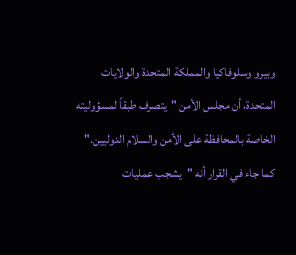وبيرو وسلوفاكيا والمملكة المتحدة والولايات المتحدة، أن مجلس الأمن "يتصرف طبقاً لمسؤوليته الخاصة بالمحافظة على الأمن والسلام الدوليين."
كما جاء في القرار أنه "يشجب عمليات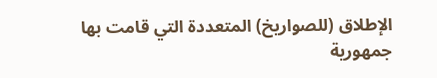الإطلاق (للصواريخ) المتعددة التي قامت بها جمهورية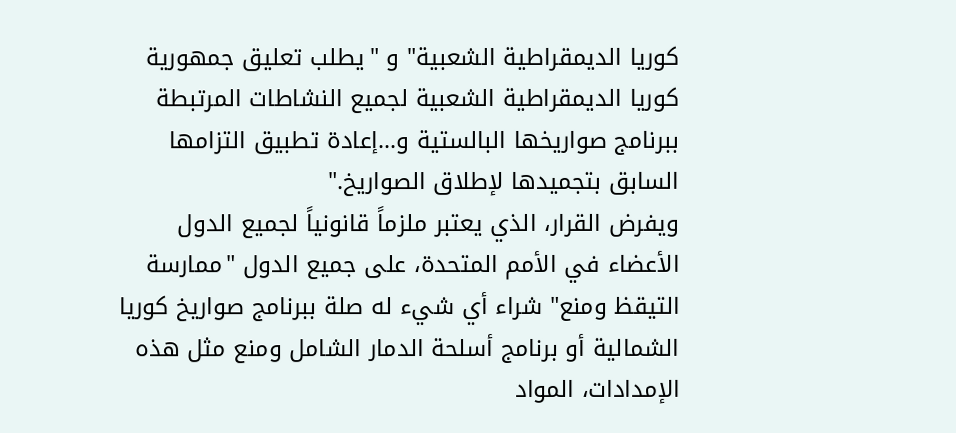كوريا الديمقراطية الشعبية" و "يطلب تعليق جمهورية كوريا الديمقراطية الشعبية لجميع النشاطات المرتبطة ببرنامج صواريخها البالستية و...إعادة تطبيق التزامها السابق بتجميدها لإطلاق الصواريخ."
ويفرض القرار، الذي يعتبر ملزماً قانونياً لجميع الدول الأعضاء في الأمم المتحدة، على جميع الدول "ممارسة التيقظ ومنع" شراء أي شيء له صلة ببرنامج صواريخ كوريا الشمالية أو برنامج أسلحة الدمار الشامل ومنع مثل هذه الإمدادات، المواد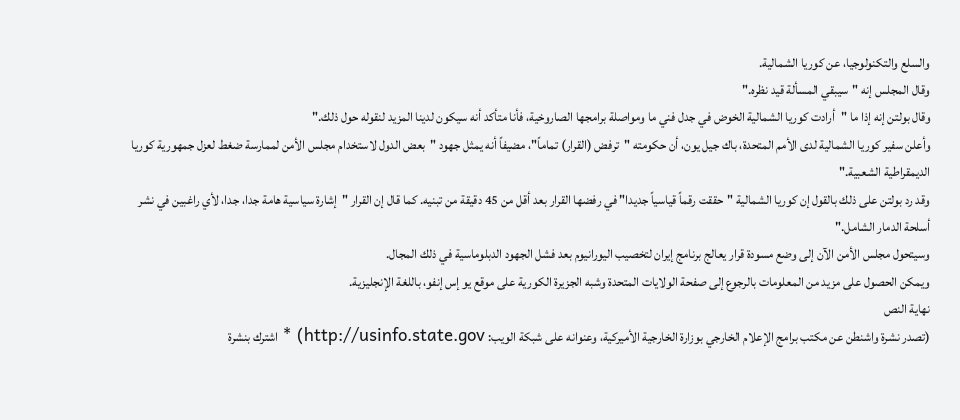والسلع والتكنولوجيا، عن كوريا الشمالية.
وقال المجلس إنه "سيبقي المسألة قيد نظره."
وقال بولتن إنه إذا ما "أرادت كوريا الشمالية الخوض في جدل فني ما ومواصلة برامجها الصاروخية، فأنا متأكد أنه سيكون لدينا المزيد لنقوله حول ذلك."
وأعلن سفير كوريا الشمالية لدى الأمم المتحدة، باك جيل يون، أن حكومته "ترفض (القرار) تماماً"، مضيفاً أنه يمثل جهود "بعض الدول لاستخدام مجلس الأمن لممارسة ضغط لعزل جمهورية كوريا الديمقراطية الشعبية."
وقد رد بولتن على ذلك بالقول إن كوريا الشمالية "حققت رقماً قياسياً جديدا" في رفضها القرار بعد أقل من 45 دقيقة من تبنيه. كما قال إن القرار "إشارة سياسية هامة جدا، جدا، لأي راغبين في نشر أسلحة الدمار الشامل."
وسيتحول مجلس الأمن الآن إلى وضع مسودة قرار يعالج برنامج إيران لتخصيب اليورانيوم بعد فشل الجهود الدبلوماسية في ذلك المجال.
ويمكن الحصول على مزيد من المعلومات بالرجوع إلى صفحة الولايات المتحدة وشبه الجزيرة الكورية على موقع يو إس إنفو، باللغة الإنجليزية.
نهاية النص
(تصدر نشرة واشنطن عن مكتب برامج الإعلام الخارجي بوزارة الخارجية الأميركية، وعنوانه على شبكة الويب: http://usinfo.state.gov) * اشترك بنشرة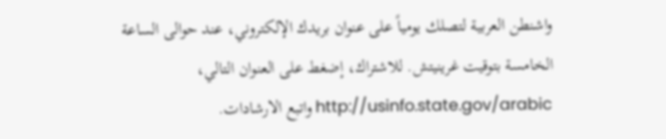واشنطن العربية لتصلك يومياً على عنوان بريدك الإلكتروني، عند حوالى الساعة الخامسة بتوقيت غرينيتش. للاشتراك، إضغط على العنوان التالي، http://usinfo.state.gov/arabic واتبع الارشادات.